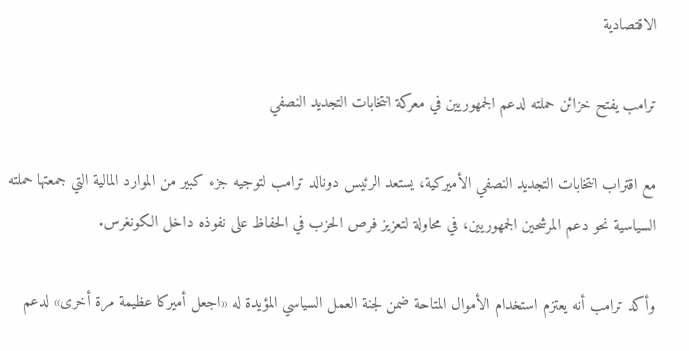الاقتصادية

ترامب يفتح خزائن حملته لدعم الجمهوريين في معركة انتخابات التجديد النصفي

مع اقتراب انتخابات التجديد النصفي الأميركية، يستعد الرئيس دونالد ترامب لتوجيه جزء كبير من الموارد المالية التي جمعتها حملته السياسية نحو دعم المرشحين الجمهوريين، في محاولة لتعزيز فرص الحزب في الحفاظ على نفوذه داخل الكونغرس.

وأكد ترامب أنه يعتزم استخدام الأموال المتاحة ضمن لجنة العمل السياسي المؤيدة له «اجعل أميركا عظيمة مرة أخرى» لدعم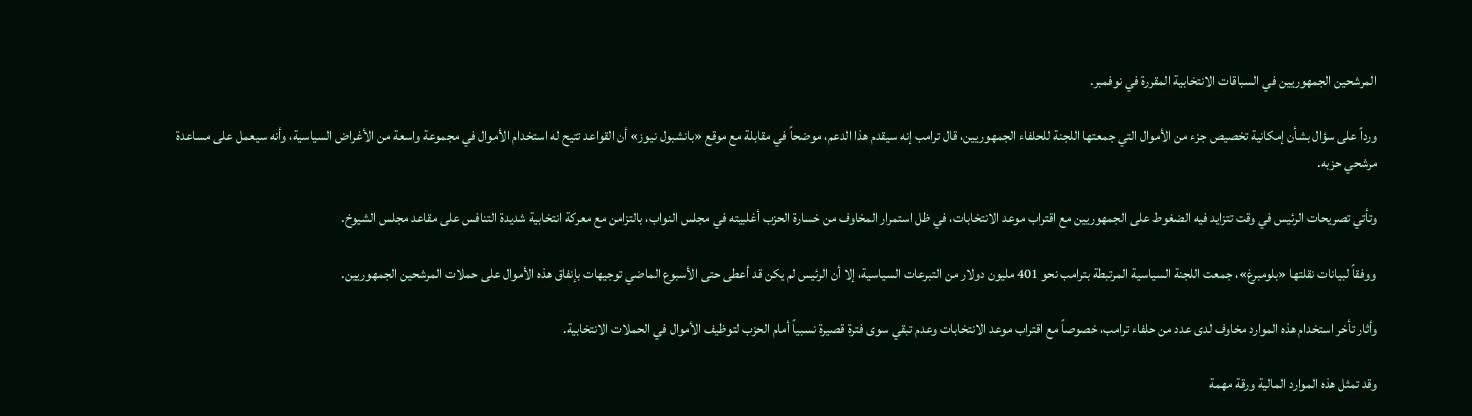المرشحين الجمهوريين في السباقات الانتخابية المقررة في نوفمبر.

ورداً على سؤال بشأن إمكانية تخصيص جزء من الأموال التي جمعتها اللجنة للحلفاء الجمهوريين، قال ترامب إنه سيقدم هذا الدعم، موضحاً في مقابلة مع موقع «بانشبول نيوز» أن القواعد تتيح له استخدام الأموال في مجموعة واسعة من الأغراض السياسية، وأنه سيعمل على مساعدة مرشحي حزبه.

وتأتي تصريحات الرئيس في وقت تتزايد فيه الضغوط على الجمهوريين مع اقتراب موعد الانتخابات، في ظل استمرار المخاوف من خسارة الحزب أغلبيته في مجلس النواب، بالتزامن مع معركة انتخابية شديدة التنافس على مقاعد مجلس الشيوخ.

ووفقاً لبيانات نقلتها «بلومبرغ»، جمعت اللجنة السياسية المرتبطة بترامب نحو 401 مليون دولار من التبرعات السياسية، إلا أن الرئيس لم يكن قد أعطى حتى الأسبوع الماضي توجيهات بإنفاق هذه الأموال على حملات المرشحين الجمهوريين.

وأثار تأخر استخدام هذه الموارد مخاوف لدى عدد من حلفاء ترامب، خصوصاً مع اقتراب موعد الانتخابات وعدم تبقي سوى فترة قصيرة نسبياً أمام الحزب لتوظيف الأموال في الحملات الانتخابية.

وقد تمثل هذه الموارد المالية ورقة مهمة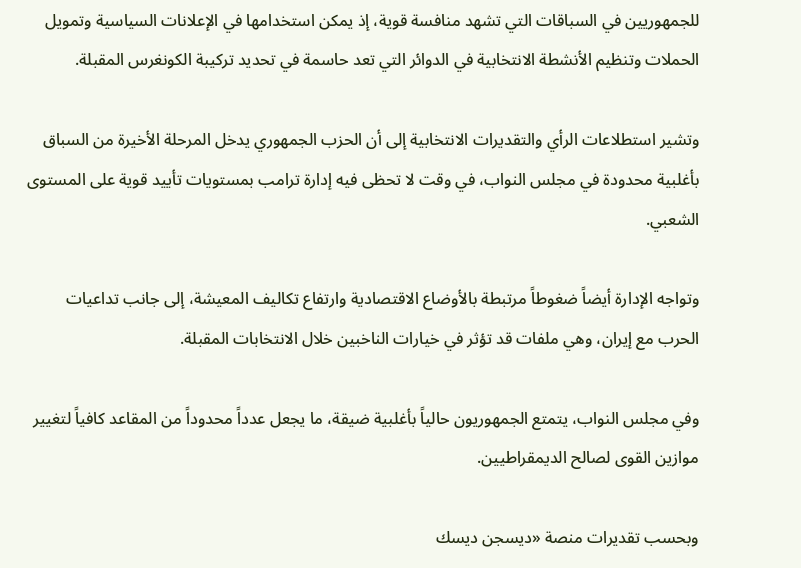للجمهوريين في السباقات التي تشهد منافسة قوية، إذ يمكن استخدامها في الإعلانات السياسية وتمويل الحملات وتنظيم الأنشطة الانتخابية في الدوائر التي تعد حاسمة في تحديد تركيبة الكونغرس المقبلة.

وتشير استطلاعات الرأي والتقديرات الانتخابية إلى أن الحزب الجمهوري يدخل المرحلة الأخيرة من السباق بأغلبية محدودة في مجلس النواب، في وقت لا تحظى فيه إدارة ترامب بمستويات تأييد قوية على المستوى الشعبي.

وتواجه الإدارة أيضاً ضغوطاً مرتبطة بالأوضاع الاقتصادية وارتفاع تكاليف المعيشة، إلى جانب تداعيات الحرب مع إيران، وهي ملفات قد تؤثر في خيارات الناخبين خلال الانتخابات المقبلة.

وفي مجلس النواب، يتمتع الجمهوريون حالياً بأغلبية ضيقة، ما يجعل عدداً محدوداً من المقاعد كافياً لتغيير موازين القوى لصالح الديمقراطيين.

وبحسب تقديرات منصة «ديسجن ديسك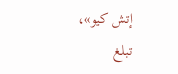إتش كيو»، تبلغ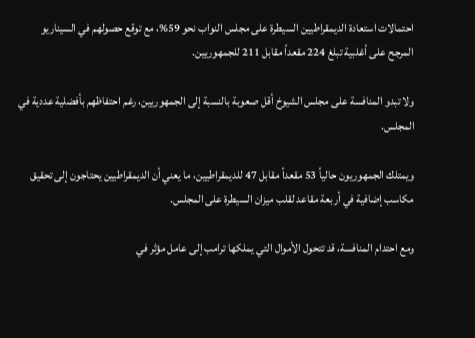احتمالات استعادة الديمقراطيين السيطرة على مجلس النواب نحو 59%، مع توقع حصولهم في السيناريو المرجح على أغلبية تبلغ 224 مقعداً مقابل 211 للجمهوريين.

ولا تبدو المنافسة على مجلس الشيوخ أقل صعوبة بالنسبة إلى الجمهوريين، رغم احتفاظهم بأفضلية عددية في المجلس.

ويمتلك الجمهوريون حالياً 53 مقعداً مقابل 47 للديمقراطيين، ما يعني أن الديمقراطيين يحتاجون إلى تحقيق مكاسب إضافية في أربعة مقاعد لقلب ميزان السيطرة على المجلس.

ومع احتدام المنافسة، قد تتحول الأموال التي يملكها ترامب إلى عامل مؤثر في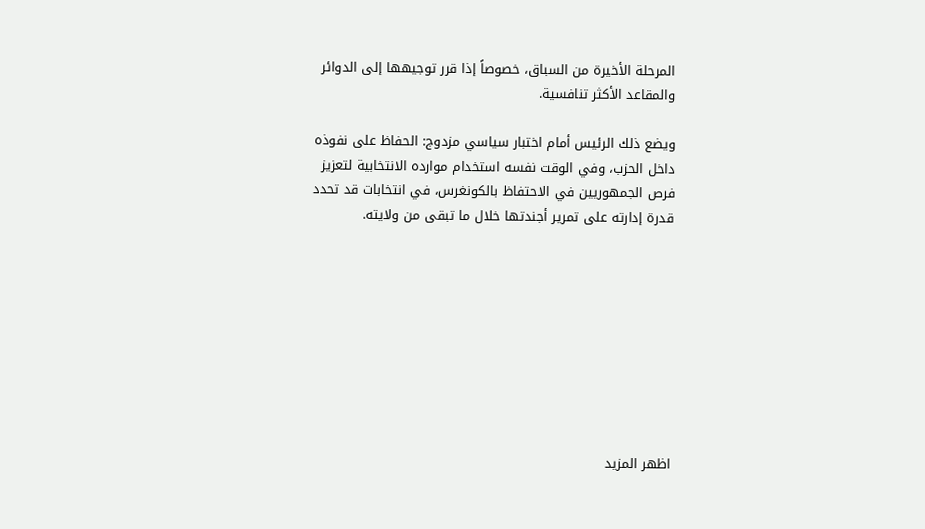المرحلة الأخيرة من السباق، خصوصاً إذا قرر توجيهها إلى الدوائر والمقاعد الأكثر تنافسية.

ويضع ذلك الرئيس أمام اختبار سياسي مزدوج: الحفاظ على نفوذه داخل الحزب، وفي الوقت نفسه استخدام موارده الانتخابية لتعزيز فرص الجمهوريين في الاحتفاظ بالكونغرس، في انتخابات قد تحدد قدرة إدارته على تمرير أجندتها خلال ما تبقى من ولايته.









اظهر المزيد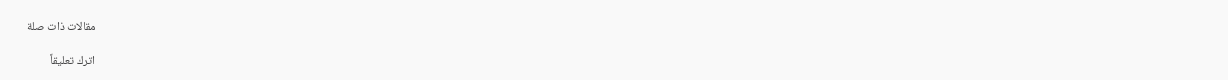مقالات ذات صلة

اترك تعليقاً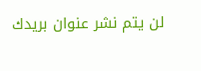لن يتم نشر عنوان بريدك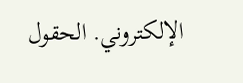الإلكتروني. الحقول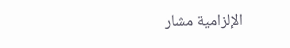الإلزامية مشار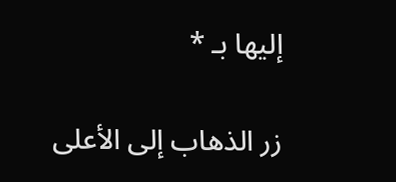إليها بـ *

زر الذهاب إلى الأعلى